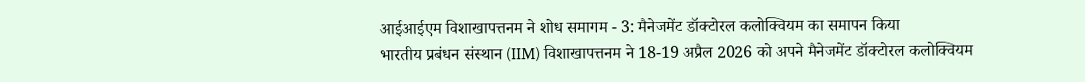आईआईएम विशाखापत्तनम ने शोध समागम - 3: मैनेजमेंट डॉक्टोरल कलोक्वियम का समापन किया
भारतीय प्रबंधन संस्थान (IIM) विशाखापत्तनम ने 18-19 अप्रैल 2026 को अपने मैनेजमेंट डॉक्टोरल कलोक्वियम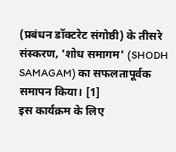(प्रबंधन डॉक्टरेट संगोष्ठी) के तीसरे संस्करण, 'शोध समागम' (SHODH SAMAGAM) का सफलतापूर्वक समापन किया। [1]
इस कार्यक्रम के लिए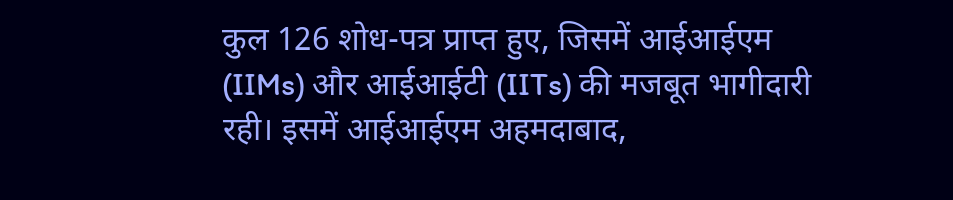कुल 126 शोध-पत्र प्राप्त हुए, जिसमें आईआईएम (IIMs) और आईआईटी (IITs) की मजबूत भागीदारी रही। इसमें आईआईएम अहमदाबाद,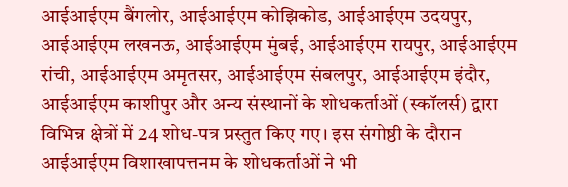आईआईएम बैंगलोर, आईआईएम कोझिकोड, आईआईएम उदयपुर, आईआईएम लखनऊ, आईआईएम मुंबई, आईआईएम रायपुर, आईआईएम रांची, आईआईएम अमृतसर, आईआईएम संबलपुर, आईआईएम इंदौर, आईआईएम काशीपुर और अन्य संस्थानों के शोधकर्ताओं (स्कॉलर्स) द्वारा विभिन्न क्षेत्रों में 24 शोध-पत्र प्रस्तुत किए गए। इस संगोष्ठी के दौरान आईआईएम विशाखापत्तनम के शोधकर्ताओं ने भी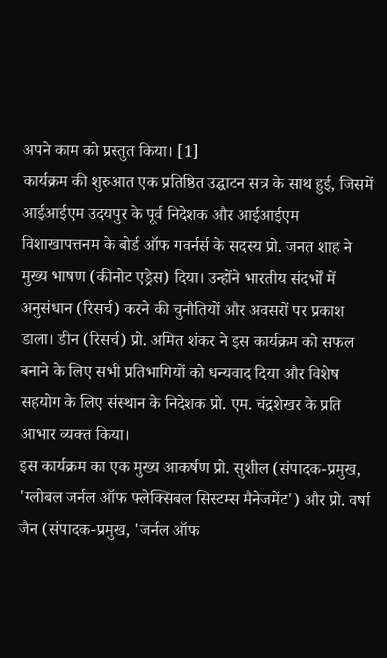अपने काम को प्रस्तुत किया। [1]
कार्यक्रम की शुरुआत एक प्रतिष्ठित उद्घाटन सत्र के साथ हुई, जिसमें आईआईएम उदयपुर के पूर्व निदेशक और आईआईएम विशाखापत्तनम के बोर्ड ऑफ गवर्नर्स के सदस्य प्रो. जनत शाह ने मुख्य भाषण (कीनोट एड्रेस) दिया। उन्होंने भारतीय संदर्भों में अनुसंधान (रिसर्च) करने की चुनौतियों और अवसरों पर प्रकाश डाला। डीन (रिसर्च) प्रो. अमित शंकर ने इस कार्यक्रम को सफल बनाने के लिए सभी प्रतिभागियों को धन्यवाद दिया और विशेष सहयोग के लिए संस्थान के निदेशक प्रो. एम. चंद्रशेखर के प्रति आभार व्यक्त किया।
इस कार्यक्रम का एक मुख्य आकर्षण प्रो. सुशील (संपादक-प्रमुख, 'ग्लोबल जर्नल ऑफ फ्लेक्सिबल सिस्टम्स मैनेजमेंट') और प्रो. वर्षा जैन (संपादक-प्रमुख, 'जर्नल ऑफ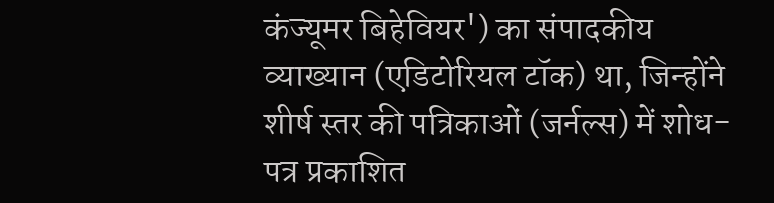कंज्यूमर बिहेवियर') का संपादकीय व्याख्यान (एडिटोरियल टॉक) था, जिन्होंने शीर्ष स्तर की पत्रिकाओं (जर्नल्स) में शोध-पत्र प्रकाशित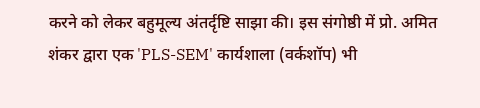करने को लेकर बहुमूल्य अंतर्दृष्टि साझा की। इस संगोष्ठी में प्रो. अमित शंकर द्वारा एक 'PLS-SEM' कार्यशाला (वर्कशॉप) भी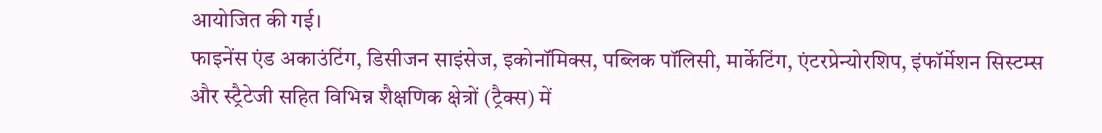आयोजित की गई।
फाइनेंस एंड अकाउंटिंग, डिसीजन साइंसेज, इकोनॉमिक्स, पब्लिक पॉलिसी, मार्केटिंग, एंटरप्रेन्योरशिप, इंफॉर्मेशन सिस्टम्स और स्ट्रैटेजी सहित विभिन्न शैक्षणिक क्षेत्रों (ट्रैक्स) में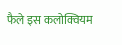फैले इस कलोक्वियम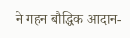ने गहन बौद्धिक आदान-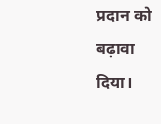प्रदान को बढ़ावा दिया।